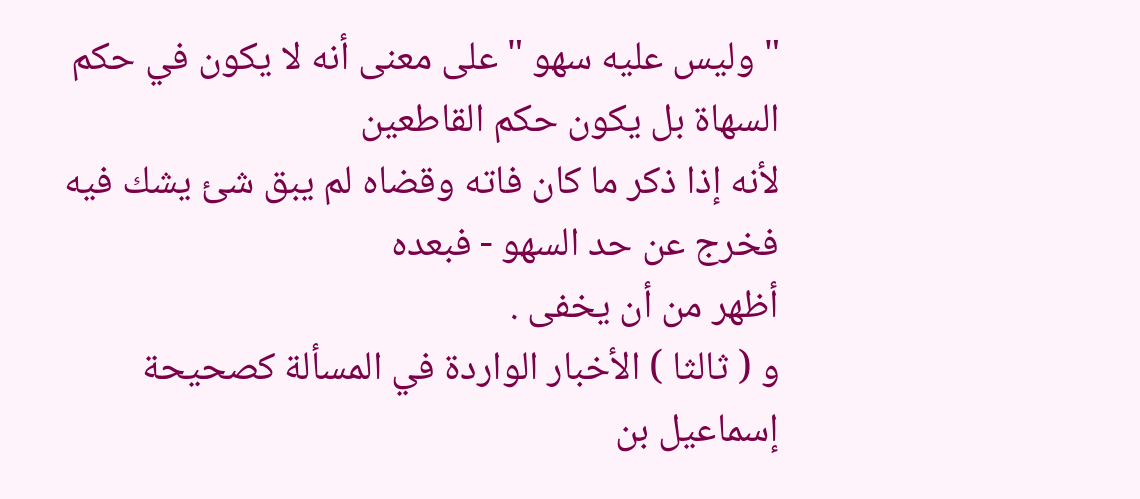" وليس عليه سهو " على معنى أنه لا يكون في حكم السهاة بل يكون حكم القاطعين
لأنه إذا ذكر ما كان فاته وقضاه لم يبق شئ يشك فيه فخرج عن حد السهو - فبعده
أظهر من أن يخفى .
و ( ثالثا ) الأخبار الواردة في المسألة كصحيحة إسماعيل بن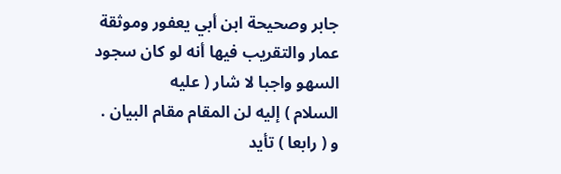جابر وصحيحة ابن أبي يعفور وموثقة عمار والتقريب فيها أنه لو كان سجود السهو واجبا لا شار ( عليه
السلام ) إليه لن المقام مقام البيان .
و ( رابعا ) تأيد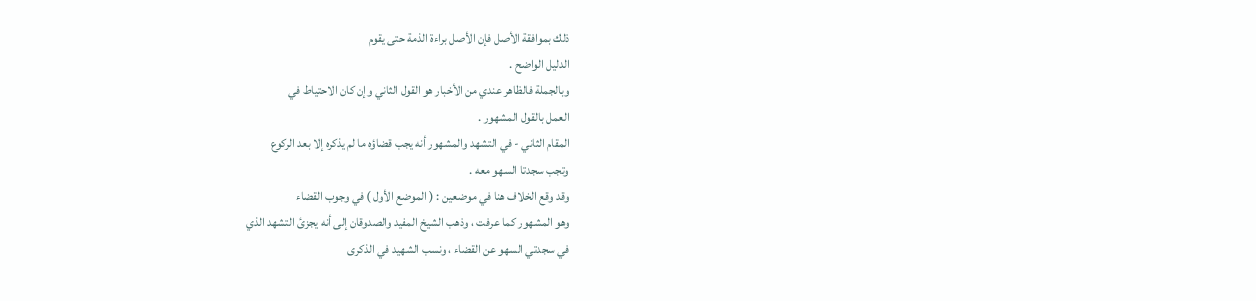ذلك بموافقة الأصل فإن الأصل براءة الذمة حتى يقوم
الدليل الواضح .
وبالجملة فالظاهر عندي من الأخبار هو القول الثاني وإن كان الاحتياط في
العمل بالقول المشهور .
المقام الثاني - في التشهد والمشهور أنه يجب قضاؤه ما لم يذكره إلا بعد الركوع
وتجب سجدتا السهو معه .
وقد وقع الخلاف هنا في موضعين : ( الموضع الأول ) في وجوب القضاء
وهو المشهور كما عرفت ، وذهب الشيخ المفيد والصدوقان إلى أنه يجزئ التشهد الذي
في سجدتي السهو عن القضاء ، ونسب الشهيد في الذكرى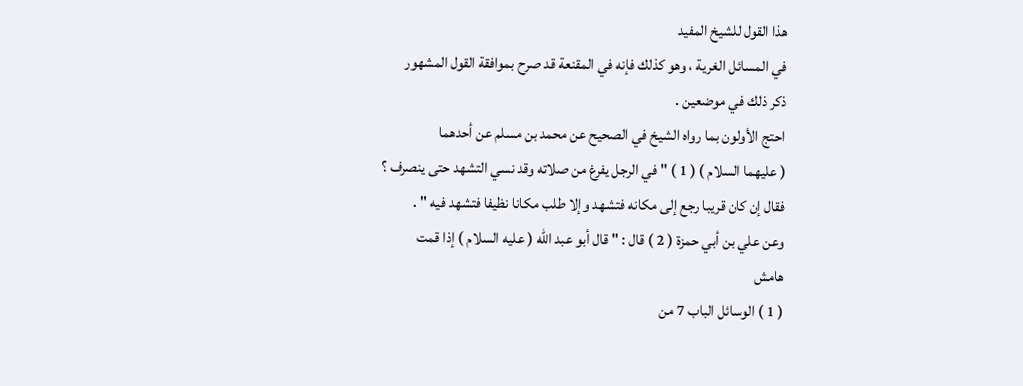هذا القول للشيخ المفيد
في المسائل الغرية ، وهو كذلك فإنه في المقنعة قد صرح بموافقة القول المشهور
ذكر ذلك في موضعين .
احتج الأولون بما رواه الشيخ في الصحيح عن محمد بن مسلم عن أحدهما
( عليهما السلام ) ( 1 ) " في الرجل يفرغ من صلاته وقد نسي التشهد حتى ينصرف ؟
فقال إن كان قريبا رجع إلى مكانه فتشهد وإلا طلب مكانا نظيفا فتشهد فيه " .
وعن علي بن أبي حمزة ( 2 ) قال : " قال أبو عبد الله ( عليه السلام ) إذا قمت
هامش
( 1 ) الوسائل الباب 7 من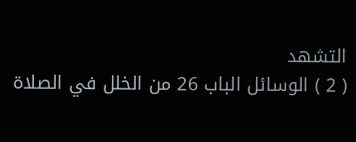التشهد
( 2 ) الوسائل الباب 26 من الخلل في الصلاة